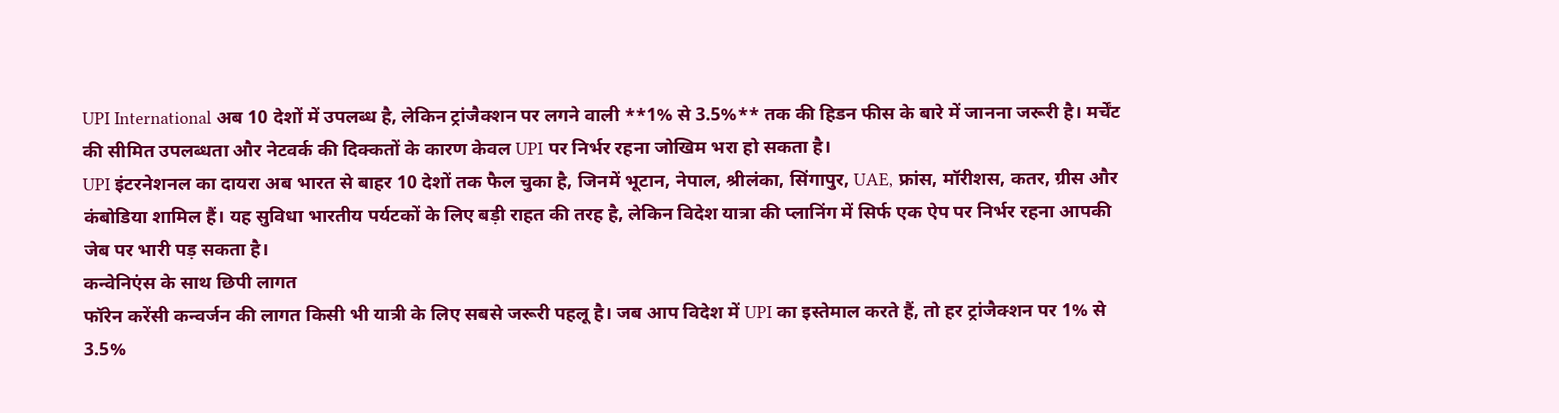UPI International अब 10 देशों में उपलब्ध है, लेकिन ट्रांजैक्शन पर लगने वाली **1% से 3.5%** तक की हिडन फीस के बारे में जानना जरूरी है। मर्चेंट की सीमित उपलब्धता और नेटवर्क की दिक्कतों के कारण केवल UPI पर निर्भर रहना जोखिम भरा हो सकता है।
UPI इंटरनेशनल का दायरा अब भारत से बाहर 10 देशों तक फैल चुका है, जिनमें भूटान, नेपाल, श्रीलंका, सिंगापुर, UAE, फ्रांस, मॉरीशस, कतर, ग्रीस और कंबोडिया शामिल हैं। यह सुविधा भारतीय पर्यटकों के लिए बड़ी राहत की तरह है, लेकिन विदेश यात्रा की प्लानिंग में सिर्फ एक ऐप पर निर्भर रहना आपकी जेब पर भारी पड़ सकता है।
कन्वेनिएंस के साथ छिपी लागत
फॉरेन करेंसी कन्वर्जन की लागत किसी भी यात्री के लिए सबसे जरूरी पहलू है। जब आप विदेश में UPI का इस्तेमाल करते हैं, तो हर ट्रांजैक्शन पर 1% से 3.5%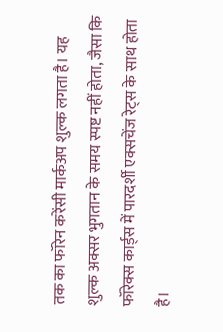तक का फॉरेन करेंसी मार्कअप शुल्क लगता है। यह शुल्क अक्सर भुगतान के समय स्पष्ट नहीं होता, जैसा कि फॉरेक्स कार्ड्स में पारदर्शी एक्सचेंज रेट्स के साथ होता है।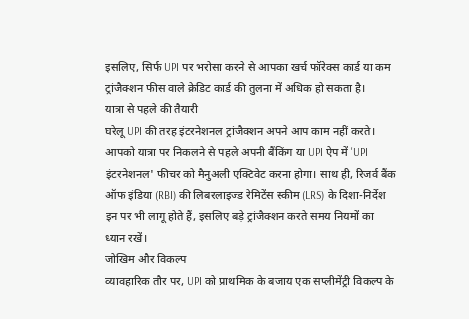इसलिए, सिर्फ UPI पर भरोसा करने से आपका खर्च फॉरेक्स कार्ड या कम ट्रांजैक्शन फीस वाले क्रेडिट कार्ड की तुलना में अधिक हो सकता है।
यात्रा से पहले की तैयारी
घरेलू UPI की तरह इंटरनेशनल ट्रांजैक्शन अपने आप काम नहीं करते। आपको यात्रा पर निकलने से पहले अपनी बैंकिंग या UPI ऐप में 'UPI इंटरनेशनल' फीचर को मैनुअली एक्टिवेट करना होगा। साथ ही, रिजर्व बैंक ऑफ इंडिया (RBI) की लिबरलाइज्ड रेमिटेंस स्कीम (LRS) के दिशा-निर्देश इन पर भी लागू होते हैं, इसलिए बड़े ट्रांजैक्शन करते समय नियमों का ध्यान रखें।
जोखिम और विकल्प
व्यावहारिक तौर पर, UPI को प्राथमिक के बजाय एक सप्लीमेंट्री विकल्प के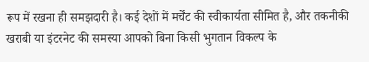रूप में रखना ही समझदारी है। कई देशों में मर्चेंट की स्वीकार्यता सीमित है, और तकनीकी खराबी या इंटरनेट की समस्या आपको बिना किसी भुगतान विकल्प के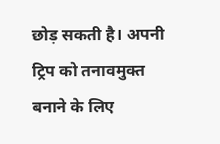छोड़ सकती है। अपनी ट्रिप को तनावमुक्त बनाने के लिए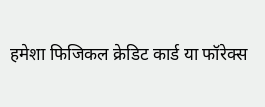हमेशा फिजिकल क्रेडिट कार्ड या फॉरेक्स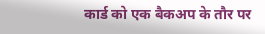कार्ड को एक बैकअप के तौर पर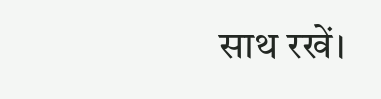साथ रखें।